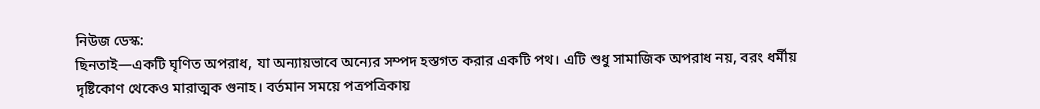নিউজ ডেস্ক:
ছিনতাই—একটি ঘৃণিত অপরাধ, যা অন্যায়ভাবে অন্যের সম্পদ হস্তগত করার একটি পথ। এটি শুধু সামাজিক অপরাধ নয়, বরং ধর্মীয় দৃষ্টিকোণ থেকেও মারাত্মক গুনাহ। বর্তমান সময়ে পত্রপত্রিকায়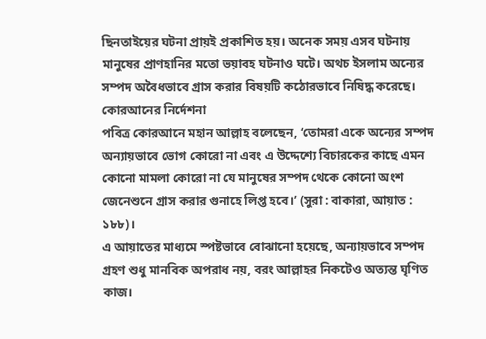ছিনতাইয়ের ঘটনা প্রায়ই প্রকাশিত হয়। অনেক সময় এসব ঘটনায় মানুষের প্রাণহানির মতো ভয়াবহ ঘটনাও ঘটে। অথচ ইসলাম অন্যের সম্পদ অবৈধভাবে গ্রাস করার বিষয়টি কঠোরভাবে নিষিদ্ধ করেছে।
কোরআনের নির্দেশনা
পবিত্র কোরআনে মহান আল্লাহ বলেছেন, ‘তোমরা একে অন্যের সম্পদ অন্যায়ভাবে ভোগ কোরো না এবং এ উদ্দেশ্যে বিচারকের কাছে এমন কোনো মামলা কোরো না যে মানুষের সম্পদ থেকে কোনো অংশ জেনেশুনে গ্রাস করার গুনাহে লিপ্ত হবে।’ (সুরা : বাকারা, আয়াত : ১৮৮)।
এ আয়াতের মাধ্যমে স্পষ্টভাবে বোঝানো হয়েছে, অন্যায়ভাবে সম্পদ গ্রহণ শুধু মানবিক অপরাধ নয়, বরং আল্লাহর নিকটেও অত্যন্ত ঘৃণিত কাজ।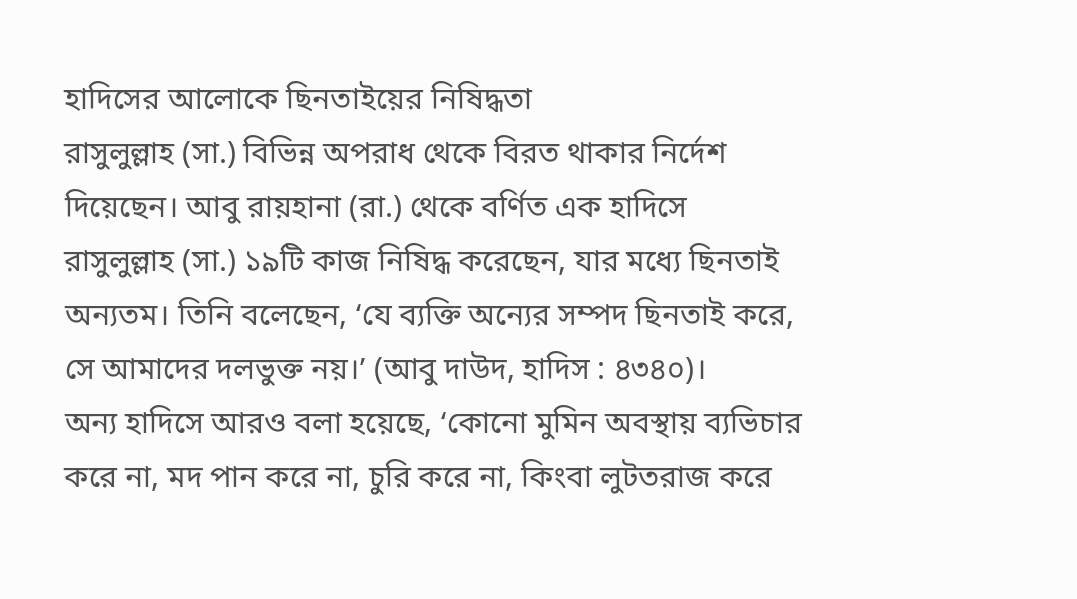হাদিসের আলোকে ছিনতাইয়ের নিষিদ্ধতা
রাসুলুল্লাহ (সা.) বিভিন্ন অপরাধ থেকে বিরত থাকার নির্দেশ দিয়েছেন। আবু রায়হানা (রা.) থেকে বর্ণিত এক হাদিসে রাসুলুল্লাহ (সা.) ১৯টি কাজ নিষিদ্ধ করেছেন, যার মধ্যে ছিনতাই অন্যতম। তিনি বলেছেন, ‘যে ব্যক্তি অন্যের সম্পদ ছিনতাই করে, সে আমাদের দলভুক্ত নয়।’ (আবু দাউদ, হাদিস : ৪৩৪০)।
অন্য হাদিসে আরও বলা হয়েছে, ‘কোনো মুমিন অবস্থায় ব্যভিচার করে না, মদ পান করে না, চুরি করে না, কিংবা লুটতরাজ করে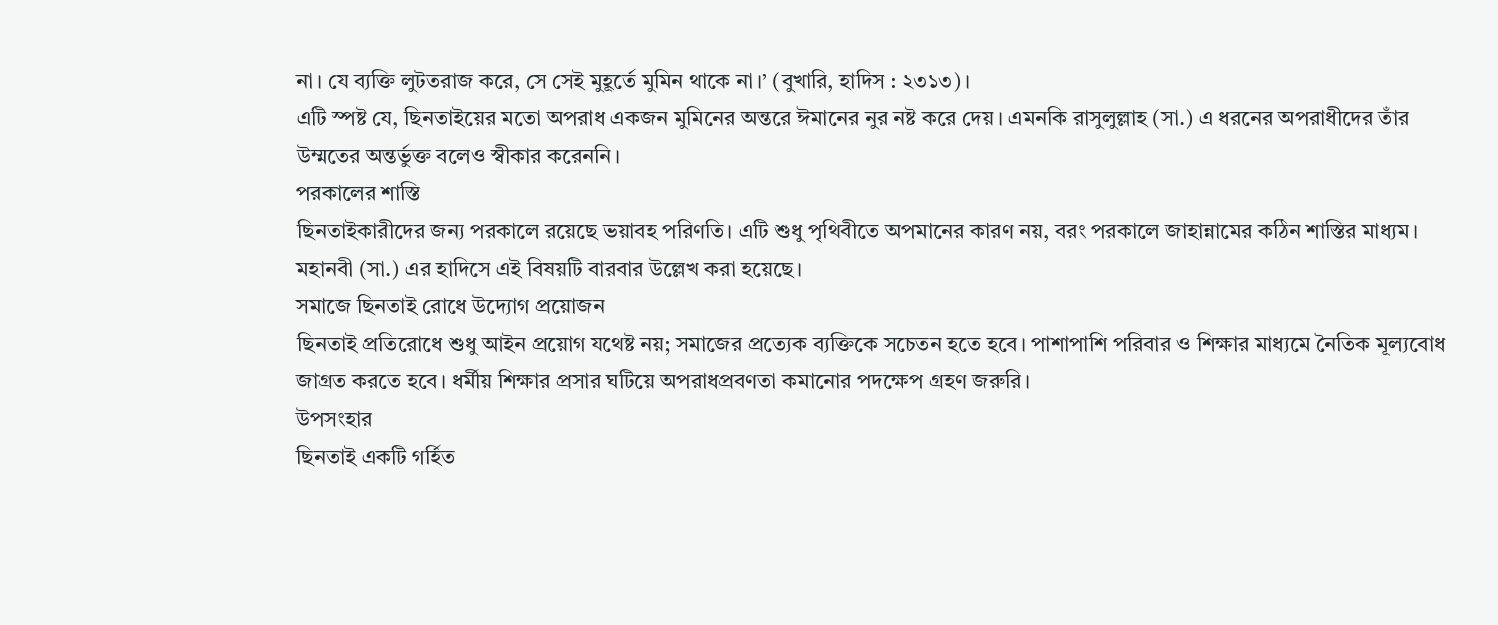না। যে ব্যক্তি লুটতরাজ করে, সে সেই মুহূর্তে মুমিন থাকে না।’ (বুখারি, হাদিস : ২৩১৩)।
এটি স্পষ্ট যে, ছিনতাইয়ের মতো অপরাধ একজন মুমিনের অন্তরে ঈমানের নুর নষ্ট করে দেয়। এমনকি রাসুলুল্লাহ (সা.) এ ধরনের অপরাধীদের তাঁর উম্মতের অন্তর্ভুক্ত বলেও স্বীকার করেননি।
পরকালের শাস্তি
ছিনতাইকারীদের জন্য পরকালে রয়েছে ভয়াবহ পরিণতি। এটি শুধু পৃথিবীতে অপমানের কারণ নয়, বরং পরকালে জাহান্নামের কঠিন শাস্তির মাধ্যম। মহানবী (সা.) এর হাদিসে এই বিষয়টি বারবার উল্লেখ করা হয়েছে।
সমাজে ছিনতাই রোধে উদ্যোগ প্রয়োজন
ছিনতাই প্রতিরোধে শুধু আইন প্রয়োগ যথেষ্ট নয়; সমাজের প্রত্যেক ব্যক্তিকে সচেতন হতে হবে। পাশাপাশি পরিবার ও শিক্ষার মাধ্যমে নৈতিক মূল্যবোধ জাগ্রত করতে হবে। ধর্মীয় শিক্ষার প্রসার ঘটিয়ে অপরাধপ্রবণতা কমানোর পদক্ষেপ গ্রহণ জরুরি।
উপসংহার
ছিনতাই একটি গর্হিত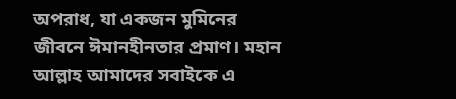অপরাধ, যা একজন মুমিনের জীবনে ঈমানহীনতার প্রমাণ। মহান আল্লাহ আমাদের সবাইকে এ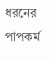ধরনের পাপকর্ম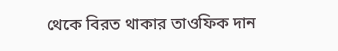থেকে বিরত থাকার তাওফিক দান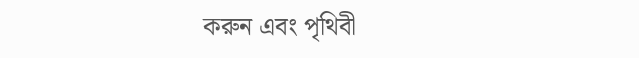করুন এবং পৃথিবী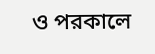ও পরকালে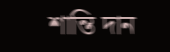শান্তি দান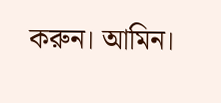করুন। আমিন।